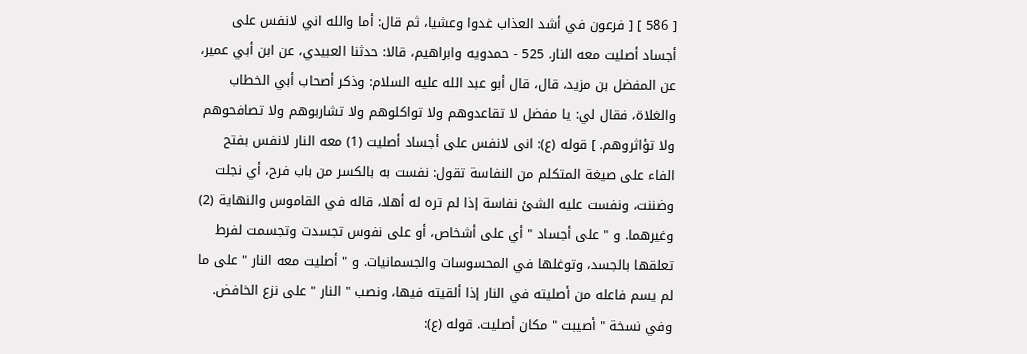[ 586 ] [ فرعون في أشد العذاب غدوا وعشيا، ثم قال: أما والله اني لانفس على أجساد أصليت معه النار. 525 - حمدويه وابراهيم، قالا: حدثنا العبيدي، عن ابن أبي عمير، عن المفضل بن مزيد، قال، قال أبو عبد الله عليه السلام: وذكر أصحاب أبي الخطاب والغلاة، فقال لي: يا مفضل لا تقاعدوهم ولا تواكلوهم ولا تشاربوهم ولا تصافحوهم ولا تؤاثروهم. ] قوله (ع): انى لانفس على أجساد أصليت (1) معه النار لانفس بفتح الفاء على صيغة المتكلم من النفاسة تقول: نفست به بالكسر من باب فرح، أي نجلت وضننت، ونفست عليه الشئ نفاسة إذا لم تره له أهلا، قاله في القاموس والنهاية (2) وغيرهما. و " على أجساد " أي على أشخاص، أو على نفوس تجسدت وتجسمت لفرط تعلقها بالجسد، وتوغلها في المحسوسات والجسمانيات. و " أصليت معه النار " على ما لم يسم فاعله من أصليته في النار إذا ألقيته فيها، ونصب " النار " على نزع الخافض. وفي نسخة " أصيبت " مكان أصليت. قوله (ع):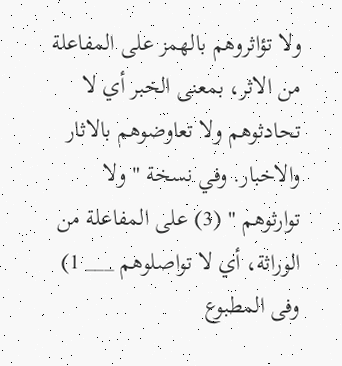ولا تؤاثروهم بالهمز على المفاعلة من الاثر، بمعنى الخبر أي لا تحادثوهم ولا تعاوضوهم بالاثار والاخبار. وفي نسخة " ولا توارثوهم " (3) على المفاعلة من الوراثة، أي لا تواصلوهم ___ 1) وفى المطبوع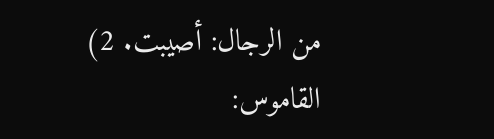من الرجال: أصيبت. 2) القاموس: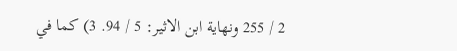2 / 255 ونهاية ابن الاثير: 5 / 94. 3) كما في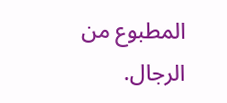المطبوع من الرجال.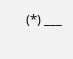(*) ___